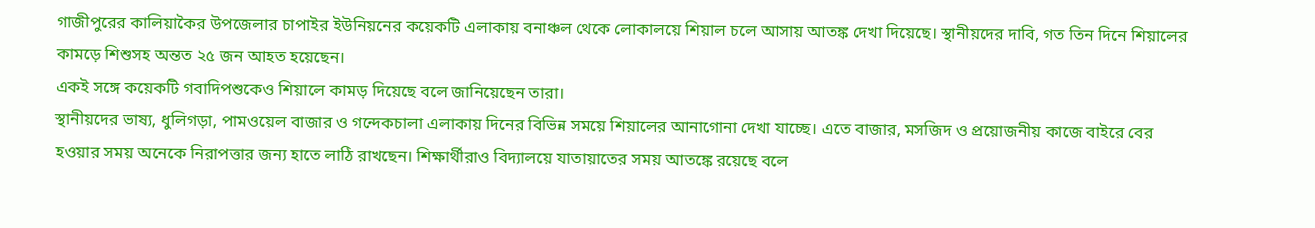গাজীপুরের কালিয়াকৈর উপজেলার চাপাইর ইউনিয়নের কয়েকটি এলাকায় বনাঞ্চল থেকে লোকালয়ে শিয়াল চলে আসায় আতঙ্ক দেখা দিয়েছে। স্থানীয়দের দাবি, গত তিন দিনে শিয়ালের কামড়ে শিশুসহ অন্তত ২৫ জন আহত হয়েছেন।
একই সঙ্গে কয়েকটি গবাদিপশুকেও শিয়ালে কামড় দিয়েছে বলে জানিয়েছেন তারা।
স্থানীয়দের ভাষ্য, ধুলিগড়া, পামওয়েল বাজার ও গন্দেকচালা এলাকায় দিনের বিভিন্ন সময়ে শিয়ালের আনাগোনা দেখা যাচ্ছে। এতে বাজার, মসজিদ ও প্রয়োজনীয় কাজে বাইরে বের হওয়ার সময় অনেকে নিরাপত্তার জন্য হাতে লাঠি রাখছেন। শিক্ষার্থীরাও বিদ্যালয়ে যাতায়াতের সময় আতঙ্কে রয়েছে বলে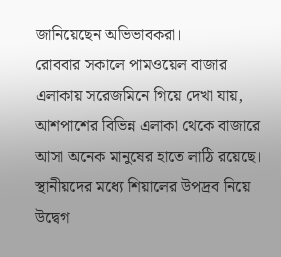জানিয়েছেন অভিভাবকরা।
রোববার সকালে পামওয়েল বাজার এলাকায় সরেজমিনে গিয়ে দেখা যায়, আশপাশের বিভিন্ন এলাকা থেকে বাজারে আসা অনেক মানুষের হাতে লাঠি রয়েছে। স্থানীয়দের মধ্যে শিয়ালের উপদ্রব নিয়ে উদ্বেগ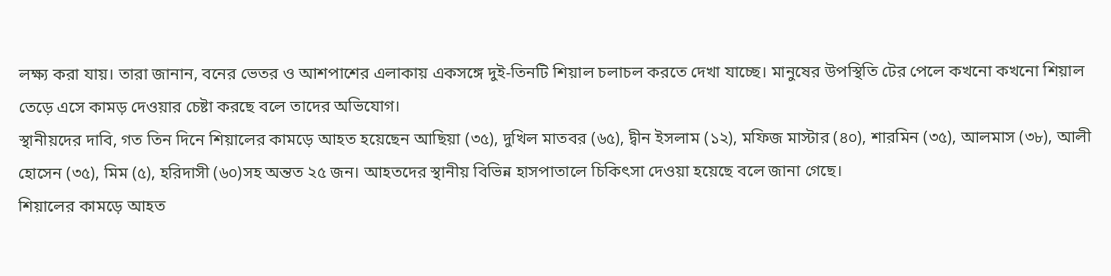লক্ষ্য করা যায়। তারা জানান, বনের ভেতর ও আশপাশের এলাকায় একসঙ্গে দুই-তিনটি শিয়াল চলাচল করতে দেখা যাচ্ছে। মানুষের উপস্থিতি টের পেলে কখনো কখনো শিয়াল তেড়ে এসে কামড় দেওয়ার চেষ্টা করছে বলে তাদের অভিযোগ।
স্থানীয়দের দাবি, গত তিন দিনে শিয়ালের কামড়ে আহত হয়েছেন আছিয়া (৩৫), দুখিল মাতবর (৬৫), দ্বীন ইসলাম (১২), মফিজ মাস্টার (৪০), শারমিন (৩৫), আলমাস (৩৮), আলী হোসেন (৩৫), মিম (৫), হরিদাসী (৬০)সহ অন্তত ২৫ জন। আহতদের স্থানীয় বিভিন্ন হাসপাতালে চিকিৎসা দেওয়া হয়েছে বলে জানা গেছে।
শিয়ালের কামড়ে আহত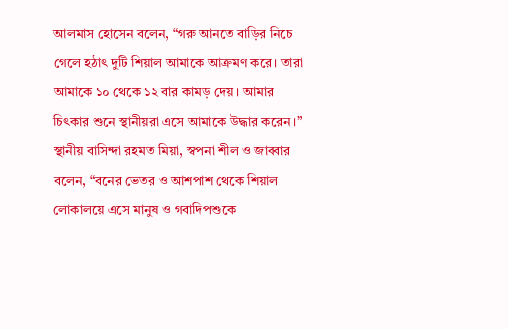আলমাস হোসেন বলেন, “গরু আনতে বাড়ির নিচে গেলে হঠাৎ দুটি শিয়াল আমাকে আক্রমণ করে। তারা আমাকে ১০ থেকে ১২ বার কামড় দেয়। আমার চিৎকার শুনে স্থানীয়রা এসে আমাকে উদ্ধার করেন।”
স্থানীয় বাসিন্দা রহমত মিয়া, স্বপনা শীল ও জাব্বার বলেন, “বনের ভেতর ও আশপাশ থেকে শিয়াল লোকালয়ে এসে মানুষ ও গবাদিপশুকে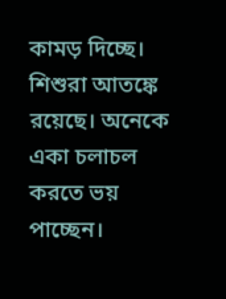কামড় দিচ্ছে। শিশুরা আতঙ্কে রয়েছে। অনেকে একা চলাচল করতে ভয় পাচ্ছেন।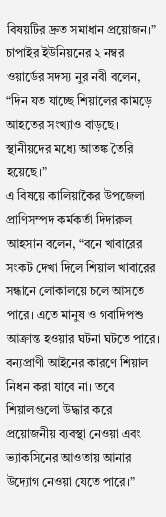বিষয়টির দ্রুত সমাধান প্রয়োজন।”
চাপাইর ইউনিয়নের ২ নম্বর ওয়ার্ডের সদস্য নুর নবী বলেন, “দিন যত যাচ্ছে শিয়ালের কামড়ে আহতের সংখ্যাও বাড়ছে। স্থানীয়দের মধ্যে আতঙ্ক তৈরি হয়েছে।”
এ বিষয়ে কালিয়াকৈর উপজেলা প্রাণিসম্পদ কর্মকর্তা দিদারুল আহসান বলেন, “বনে খাবারের সংকট দেখা দিলে শিয়াল খাবারের সন্ধানে লোকালয়ে চলে আসতে পারে। এতে মানুষ ও গবাদিপশু আক্রান্ত হওয়ার ঘটনা ঘটতে পারে। বন্যপ্রাণী আইনের কারণে শিয়াল নিধন করা যাবে না। তবে শিয়ালগুলো উদ্ধার করে প্রয়োজনীয় ব্যবস্থা নেওয়া এবং ভ্যাকসিনের আওতায় আনার উদ্যোগ নেওয়া যেতে পারে।”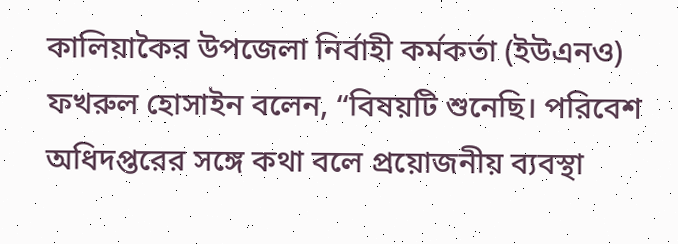কালিয়াকৈর উপজেলা নির্বাহী কর্মকর্তা (ইউএনও) ফখরুল হোসাইন বলেন, “বিষয়টি শুনেছি। পরিবেশ অধিদপ্তরের সঙ্গে কথা বলে প্রয়োজনীয় ব্যবস্থা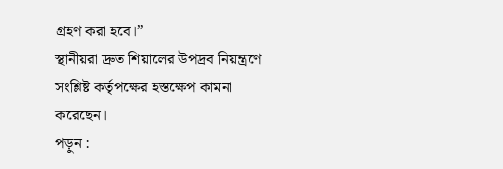গ্রহণ করা হবে।”
স্থানীয়রা দ্রুত শিয়ালের উপদ্রব নিয়ন্ত্রণে সংশ্লিষ্ট কর্তৃপক্ষের হস্তক্ষেপ কামনা করেছেন।
পড়ুন :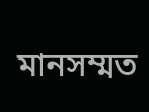মানসম্মত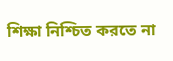শিক্ষা নিশ্চিত করতে না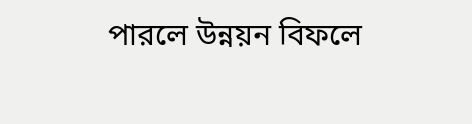পারলে উন্নয়ন বিফলে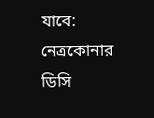যাবে: নেত্রকোনার ডিসি